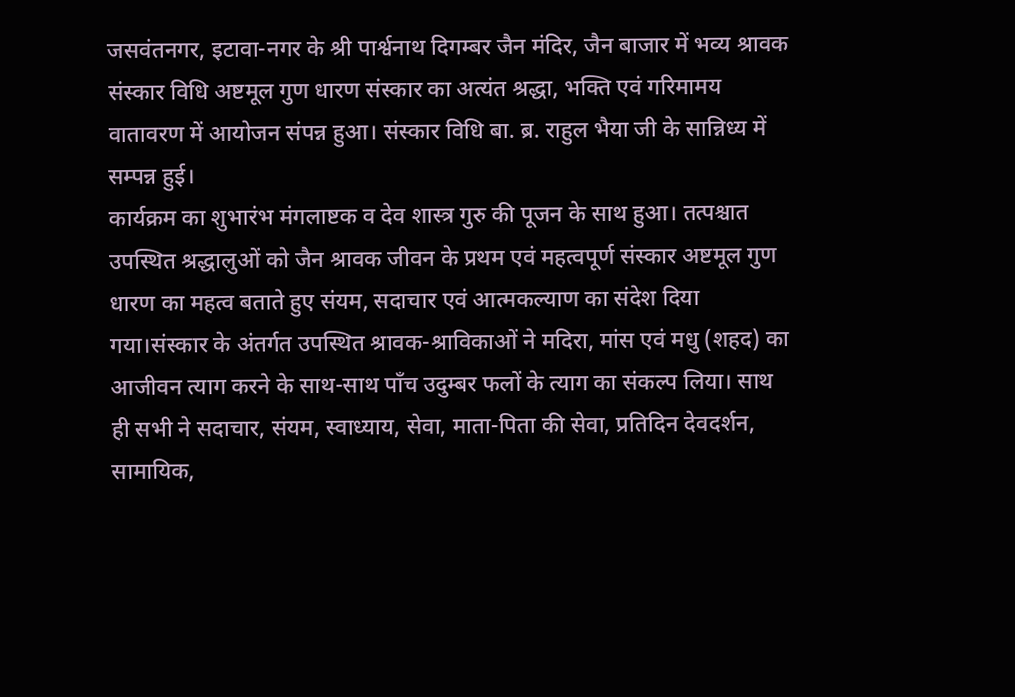जसवंतनगर, इटावा-नगर के श्री पार्श्वनाथ दिगम्बर जैन मंदिर, जैन बाजार में भव्य श्रावक संस्कार विधि अष्टमूल गुण धारण संस्कार का अत्यंत श्रद्धा, भक्ति एवं गरिमामय वातावरण में आयोजन संपन्न हुआ। संस्कार विधि बा. ब्र. राहुल भैया जी के सान्निध्य में सम्पन्न हुई।
कार्यक्रम का शुभारंभ मंगलाष्टक व देव शास्त्र गुरु की पूजन के साथ हुआ। तत्पश्चात उपस्थित श्रद्धालुओं को जैन श्रावक जीवन के प्रथम एवं महत्वपूर्ण संस्कार अष्टमूल गुण धारण का महत्व बताते हुए संयम, सदाचार एवं आत्मकल्याण का संदेश दिया गया।संस्कार के अंतर्गत उपस्थित श्रावक-श्राविकाओं ने मदिरा, मांस एवं मधु (शहद) का आजीवन त्याग करने के साथ-साथ पाँच उदुम्बर फलों के त्याग का संकल्प लिया। साथ ही सभी ने सदाचार, संयम, स्वाध्याय, सेवा, माता-पिता की सेवा, प्रतिदिन देवदर्शन, सामायिक,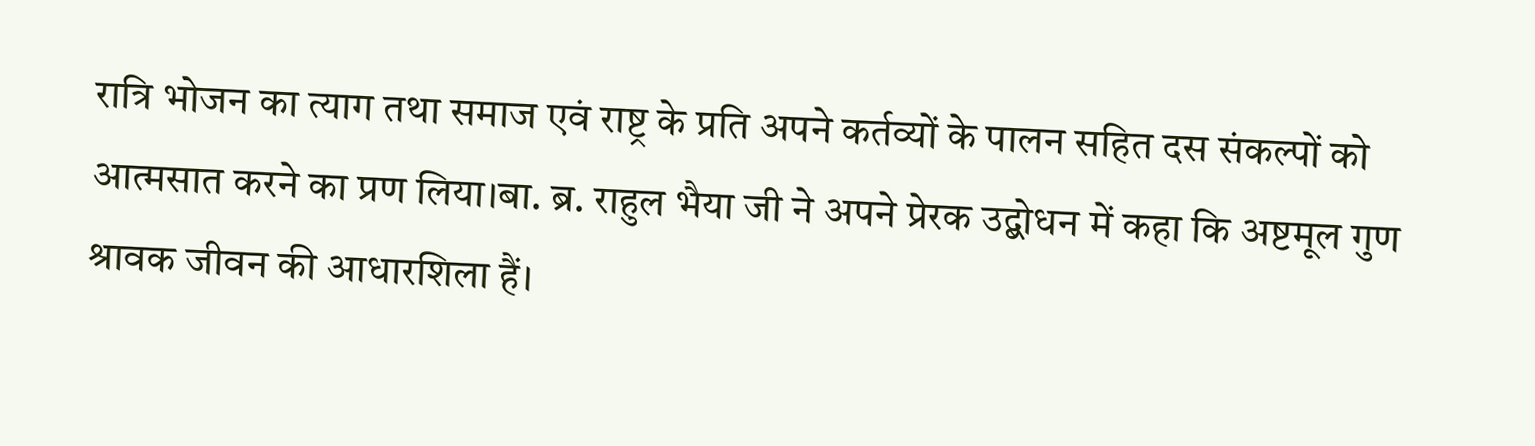रात्रि भोजन का त्याग तथा समाज एवं राष्ट्र के प्रति अपने कर्तव्यों के पालन सहित दस संकल्पों को आत्मसात करने का प्रण लिया।बा. ब्र. राहुल भैया जी ने अपने प्रेरक उद्बोधन में कहा कि अष्टमूल गुण श्रावक जीवन की आधारशिला हैं।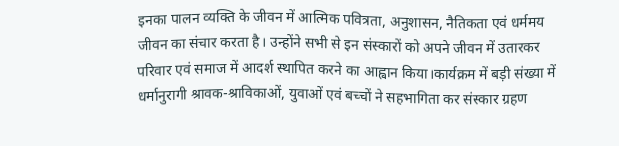इनका पालन व्यक्ति के जीवन में आत्मिक पवित्रता, अनुशासन, नैतिकता एवं धर्ममय जीवन का संचार करता है। उन्होंने सभी से इन संस्कारों को अपने जीवन में उतारकर परिवार एवं समाज में आदर्श स्थापित करने का आह्वान किया।कार्यक्रम में बड़ी संख्या में धर्मानुरागी श्रावक-श्राविकाओं, युवाओं एवं बच्चों ने सहभागिता कर संस्कार ग्रहण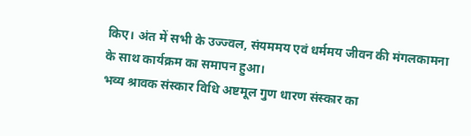किए। अंत में सभी के उज्ज्वल, संयममय एवं धर्ममय जीवन की मंगलकामना के साथ कार्यक्रम का समापन हुआ।
भव्य श्रावक संस्कार विधि अष्टमूल गुण धारण संस्कार का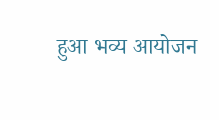हुआ भव्य आयोजन